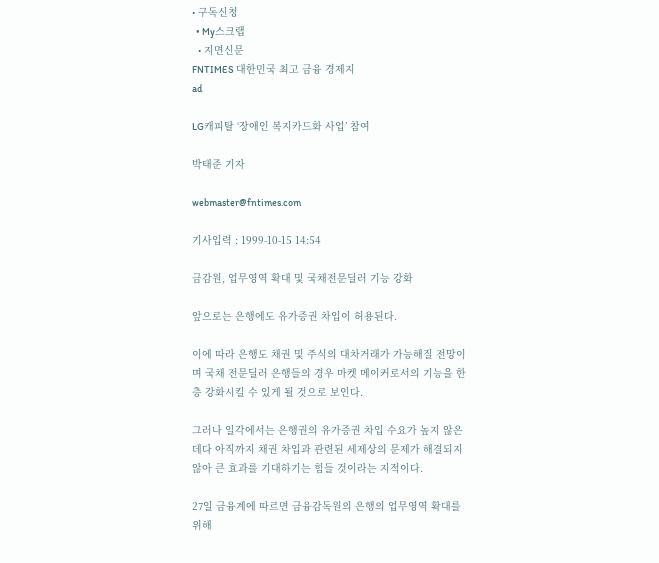• 구독신청
  • My스크랩
  • 지면신문
FNTIMES 대한민국 최고 금융 경제지
ad

LG캐피탈 ‘장애인 복지카드화 사업’ 참여

박태준 기자

webmaster@fntimes.com

기사입력 : 1999-10-15 14:54

금감원, 업무영역 확대 및 국채전문딜러 기능 강화

앞으로는 은행에도 유가증권 차입이 허용된다.

이에 따라 은행도 채권 및 주식의 대차거래가 가능해질 전망이며 국채 전문딜러 은행들의 경우 마켓 메이커로서의 기능을 한층 강화시킬 수 있게 될 것으로 보인다.

그러나 일각에서는 은행권의 유가증권 차입 수요가 높지 않은데다 아직까지 채권 차입과 관련된 세제상의 문제가 해결되지 않아 큰 효과를 기대하기는 힘들 것이라는 지적이다.

27일 금융계에 따르면 금융감독원의 은행의 업무영역 확대를 위해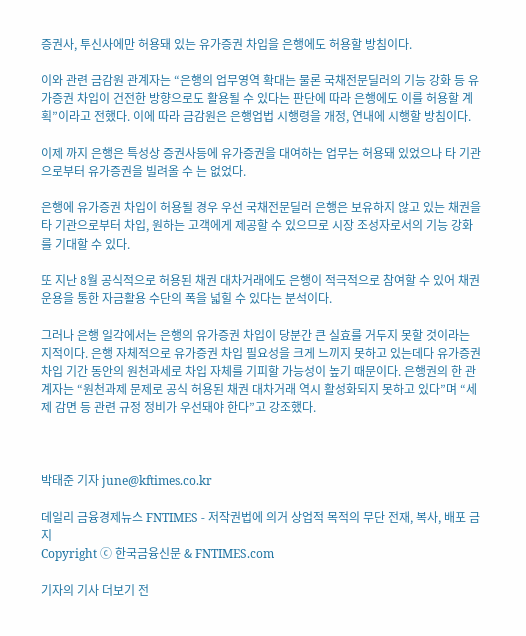증권사, 투신사에만 허용돼 있는 유가증권 차입을 은행에도 허용할 방침이다.

이와 관련 금감원 관계자는 “은행의 업무영역 확대는 물론 국채전문딜러의 기능 강화 등 유가증권 차입이 건전한 방향으로도 활용될 수 있다는 판단에 따라 은행에도 이를 허용할 계획”이라고 전했다. 이에 따라 금감원은 은행업법 시행령을 개정, 연내에 시행할 방침이다.

이제 까지 은행은 특성상 증권사등에 유가증권을 대여하는 업무는 허용돼 있었으나 타 기관으로부터 유가증권을 빌려올 수 는 없었다.

은행에 유가증권 차입이 허용될 경우 우선 국채전문딜러 은행은 보유하지 않고 있는 채권을 타 기관으로부터 차입, 원하는 고객에게 제공할 수 있으므로 시장 조성자로서의 기능 강화를 기대할 수 있다.

또 지난 8월 공식적으로 허용된 채권 대차거래에도 은행이 적극적으로 참여할 수 있어 채권운용을 통한 자금활용 수단의 폭을 넓힐 수 있다는 분석이다.

그러나 은행 일각에서는 은행의 유가증권 차입이 당분간 큰 실효를 거두지 못할 것이라는 지적이다. 은행 자체적으로 유가증권 차입 필요성을 크게 느끼지 못하고 있는데다 유가증권 차입 기간 동안의 원천과세로 차입 자체를 기피할 가능성이 높기 때문이다. 은행권의 한 관계자는 “원천과제 문제로 공식 허용된 채권 대차거래 역시 활성화되지 못하고 있다”며 “세제 감면 등 관련 규정 정비가 우선돼야 한다”고 강조했다.



박태준 기자 june@kftimes.co.kr

데일리 금융경제뉴스 FNTIMES - 저작권법에 의거 상업적 목적의 무단 전재, 복사, 배포 금지
Copyright ⓒ 한국금융신문 & FNTIMES.com

기자의 기사 더보기 전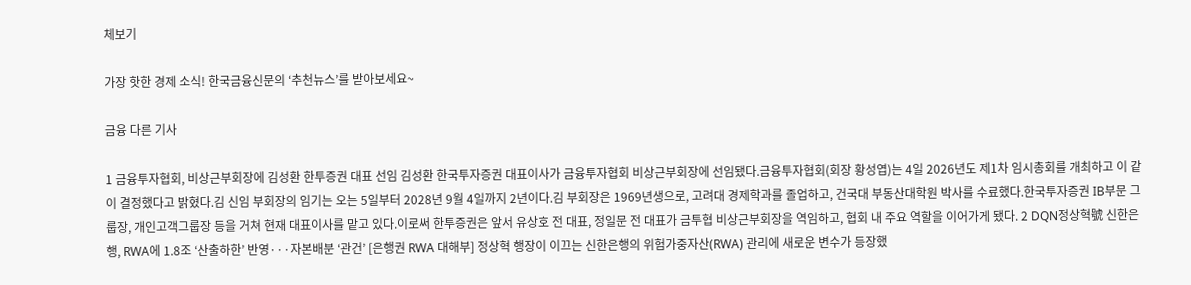체보기

가장 핫한 경제 소식! 한국금융신문의 ‘추천뉴스’를 받아보세요~

금융 다른 기사

1 금융투자협회, 비상근부회장에 김성환 한투증권 대표 선임 김성환 한국투자증권 대표이사가 금융투자협회 비상근부회장에 선임됐다.금융투자협회(회장 황성엽)는 4일 2026년도 제1차 임시총회를 개최하고 이 같이 결정했다고 밝혔다.김 신임 부회장의 임기는 오는 5일부터 2028년 9월 4일까지 2년이다.김 부회장은 1969년생으로, 고려대 경제학과를 졸업하고, 건국대 부동산대학원 박사를 수료했다.한국투자증권 IB부문 그룹장, 개인고객그룹장 등을 거쳐 현재 대표이사를 맡고 있다.이로써 한투증권은 앞서 유상호 전 대표, 정일문 전 대표가 금투협 비상근부회장을 역임하고, 협회 내 주요 역할을 이어가게 됐다. 2 DQN정상혁號 신한은행, RWA에 1.8조 ‘산출하한’ 반영···자본배분 ‘관건’ [은행권 RWA 대해부] 정상혁 행장이 이끄는 신한은행의 위험가중자산(RWA) 관리에 새로운 변수가 등장했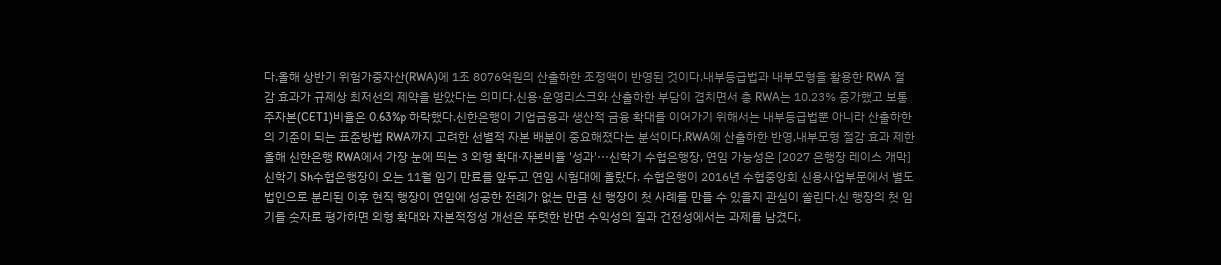다.올해 상반기 위험가중자산(RWA)에 1조 8076억원의 산출하한 조정액이 반영된 것이다.내부등급법과 내부모형을 활용한 RWA 절감 효과가 규제상 최저선의 제약을 받았다는 의미다.신용·운영리스크와 산출하한 부담이 겹치면서 총 RWA는 10.23% 증가했고 보통주자본(CET1)비율은 0.63%p 하락했다.신한은행이 기업금융과 생산적 금융 확대를 이어가기 위해서는 내부등급법뿐 아니라 산출하한의 기준이 되는 표준방법 RWA까지 고려한 선별적 자본 배분이 중요해졌다는 분석이다.RWA에 산출하한 반영,내부모형 절감 효과 제한올해 신한은행 RWA에서 가장 눈에 띄는 3 외형 확대·자본비율 '성과'···신학기 수협은행장, 연임 가능성은 [2027 은행장 레이스 개막] 신학기 Sh수협은행장이 오는 11월 임기 만료를 앞두고 연임 시험대에 올랐다. 수협은행이 2016년 수협중앙회 신용사업부문에서 별도 법인으로 분리된 이후 현직 행장이 연임에 성공한 전례가 없는 만큼 신 행장이 첫 사례를 만들 수 있을지 관심이 쏠린다.신 행장의 첫 임기를 숫자로 평가하면 외형 확대와 자본적정성 개선은 뚜렷한 반면 수익성의 질과 건전성에서는 과제를 남겼다.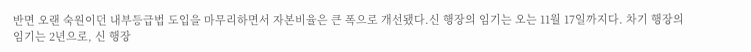반면 오랜 숙원이던 내부등급법 도입을 마무리하면서 자본비율은 큰 폭으로 개선됐다.신 행장의 임기는 오는 11월 17일까지다. 차기 행장의 임기는 2년으로, 신 행장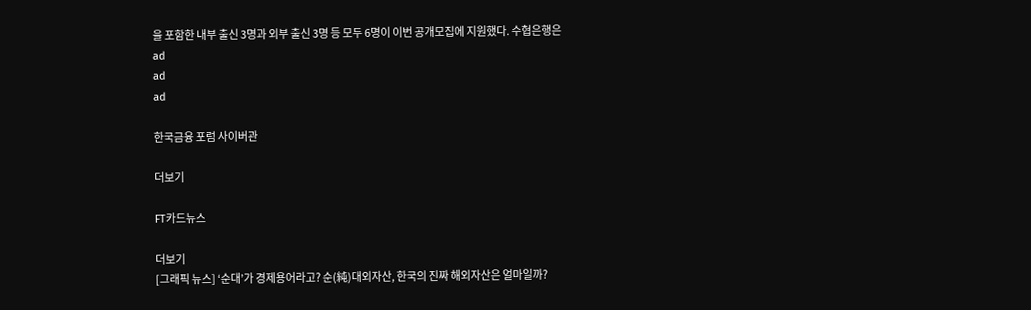을 포함한 내부 출신 3명과 외부 출신 3명 등 모두 6명이 이번 공개모집에 지원했다. 수협은행은
ad
ad
ad

한국금융 포럼 사이버관

더보기

FT카드뉴스

더보기
[그래픽 뉴스] ‘순대’가 경제용어라고? 순(純)대외자산, 한국의 진짜 해외자산은 얼마일까?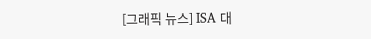[그래픽 뉴스] ISA 대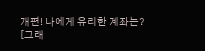개편! 나에게 유리한 계좌는?
[그래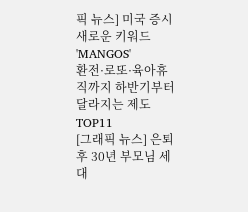픽 뉴스] 미국 증시 새로운 키워드 'MANGOS'
환전·로또·육아휴직까지 하반기부터 달라지는 제도 TOP11
[그래픽 뉴스] 은퇴후 30년 부모님 세대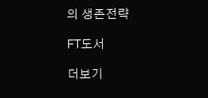의 생존전략

FT도서

더보기